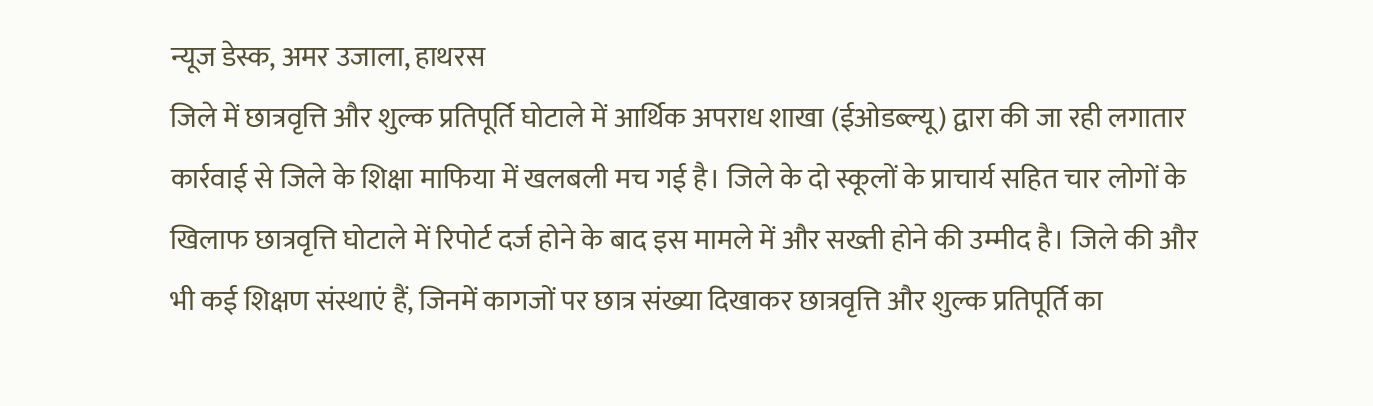न्यूज डेस्क, अमर उजाला, हाथरस
जिले में छात्रवृत्ति और शुल्क प्रतिपूर्ति घोटाले में आर्थिक अपराध शाखा (ईओडब्ल्यू) द्वारा की जा रही लगातार कार्रवाई से जिले के शिक्षा माफिया में खलबली मच गई है। जिले के दो स्कूलों के प्राचार्य सहित चार लोगों के खिलाफ छात्रवृत्ति घोटाले में रिपोर्ट दर्ज होने के बाद इस मामले में और सख्ती होने की उम्मीद है। जिले की और भी कई शिक्षण संस्थाएं हैं, जिनमें कागजों पर छात्र संख्या दिखाकर छात्रवृत्ति और शुल्क प्रतिपूर्ति का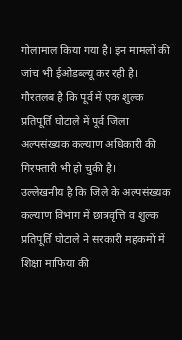गोलामाल किया गया है। इन मामलों की जांच भी ईओडब्ल्यू कर रही है। गौरतलब है कि पूर्व में एक शुल्क प्रतिपूर्ति घोटाले में पूर्व जिला अल्पसंख्यक कल्याण अधिकारी की गिरफ्तारी भी हो चुकी है।
उल्लेखनीय है कि जिले के अल्पसंख्यक कल्याण विभाग में छात्रवृत्ति व शुल्क प्रतिपूर्ति घोटाले ने सरकारी महकमों में शिक्षा माफिया की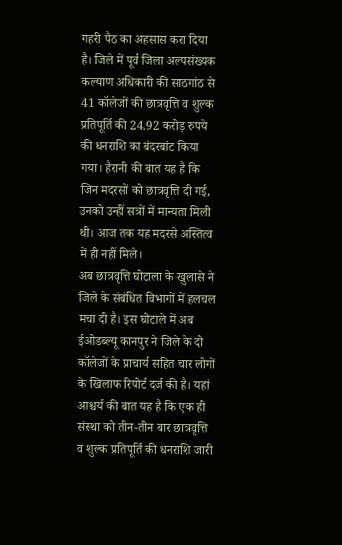गहरी पैठ का अहसास करा दिया है। जिले में पूर्व जिला अल्पसंख्यक कल्याण अधिकारी की साठगांठ से 41 कॉलेजों की छात्रवृत्ति व शुल्क प्रतिपूर्ति की 24.92 करोड़ रुपये की धनराशि का बंदरबांट किया गया। हैरानी की बात यह है कि जिन मदरसों को छात्रवृत्ति दी गई, उनको उन्हीं सत्रों में मान्यता मिली थी। आज तक यह मदरसे अस्तित्व में ही नहीं मिले।
अब छात्रवृत्ति घोटाला के खुलासे ने जिले के संबंधित विभागों में हलचल मचा दी है। इस घोटाले में अब ईओडब्ल्यू कानपुर ने जिले के दो कॉलेजों के प्राचार्य सहित चार लोगों के खिलाफ रिपोर्ट दर्ज की है। यहां आश्चर्य की बात यह है कि एक ही संस्था को तीन-तीन बार छात्रवृत्ति व शुल्क प्रतिपूर्ति की धनराशि जारी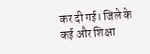कर दी गई। जिले के कई और शिक्षा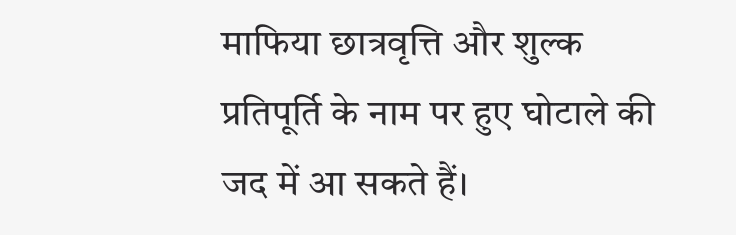माफिया छात्रवृत्ति और शुल्क प्रतिपूर्ति के नाम पर हुए घोटाले की जद में आ सकते हैं।